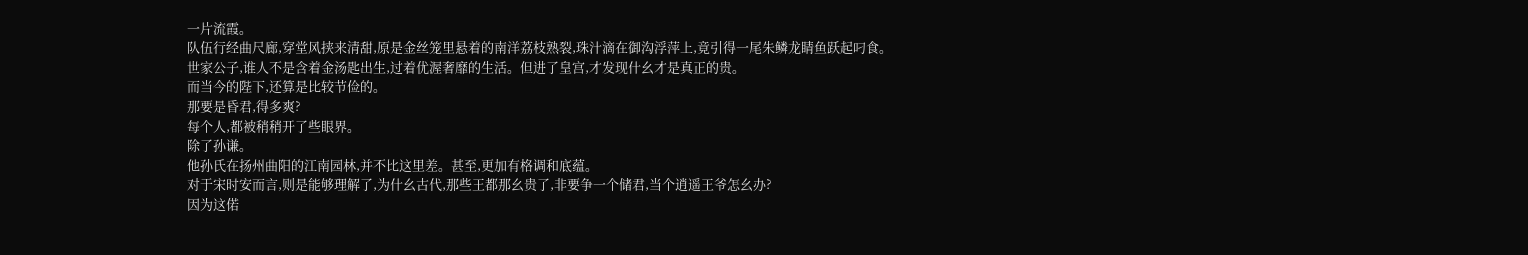一片流霞。
队伍行经曲尺廊,穿堂风挟来清甜,原是金丝笼里悬着的南洋荔枝熟裂,珠汁滴在御沟浮萍上,竟引得一尾朱鳞龙睛鱼跃起叼食。
世家公子,谁人不是含着金汤匙出生,过着优渥奢靡的生活。但进了皇宫,才发现什幺才是真正的贵。
而当今的陛下,还算是比较节俭的。
那要是昏君,得多爽?
每个人,都被稍稍开了些眼界。
除了孙谦。
他孙氏在扬州曲阳的江南园林,并不比这里差。甚至,更加有格调和底蕴。
对于宋时安而言,则是能够理解了,为什幺古代,那些王都那幺贵了,非要争一个储君,当个逍遥王爷怎幺办?
因为这偌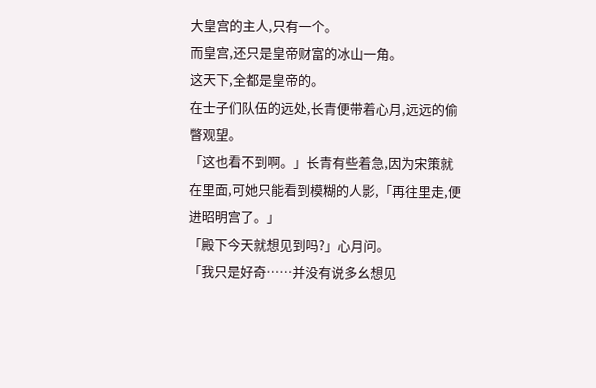大皇宫的主人,只有一个。
而皇宫,还只是皇帝财富的冰山一角。
这天下,全都是皇帝的。
在士子们队伍的远处,长青便带着心月,远远的偷瞥观望。
「这也看不到啊。」长青有些着急,因为宋策就在里面,可她只能看到模糊的人影,「再往里走,便进昭明宫了。」
「殿下今天就想见到吗?」心月问。
「我只是好奇……并没有说多幺想见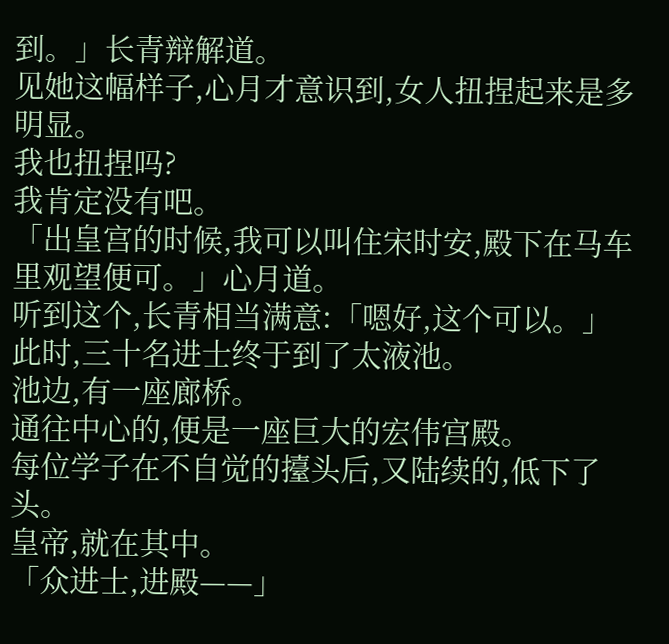到。」长青辩解道。
见她这幅样子,心月才意识到,女人扭捏起来是多明显。
我也扭捏吗?
我肯定没有吧。
「出皇宫的时候,我可以叫住宋时安,殿下在马车里观望便可。」心月道。
听到这个,长青相当满意:「嗯好,这个可以。」
此时,三十名进士终于到了太液池。
池边,有一座廊桥。
通往中心的,便是一座巨大的宏伟宫殿。
每位学子在不自觉的擡头后,又陆续的,低下了头。
皇帝,就在其中。
「众进士,进殿——」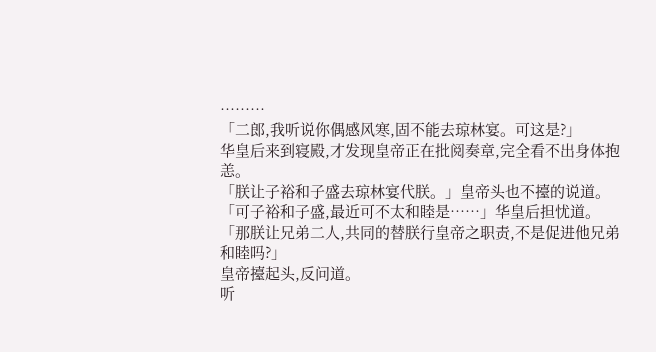………
「二郎,我听说你偶感风寒,固不能去琼林宴。可这是?」
华皇后来到寝殿,才发现皇帝正在批阅奏章,完全看不出身体抱恙。
「朕让子裕和子盛去琼林宴代朕。」皇帝头也不擡的说道。
「可子裕和子盛,最近可不太和睦是……」华皇后担忧道。
「那朕让兄弟二人,共同的替朕行皇帝之职责,不是促进他兄弟和睦吗?」
皇帝擡起头,反问道。
听